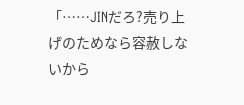「……JINだろ?売り上げのためなら容赦しないから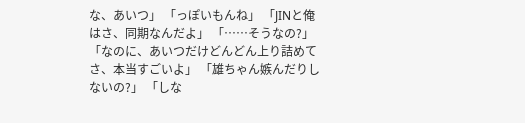な、あいつ」 「っぽいもんね」 「JINと俺はさ、同期なんだよ」 「……そうなの?」 「なのに、あいつだけどんどん上り詰めてさ、本当すごいよ」 「雄ちゃん嫉んだりしないの?」 「しな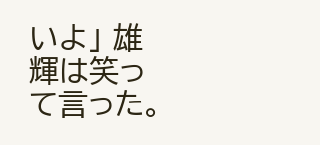いよ」 雄輝は笑って言った。